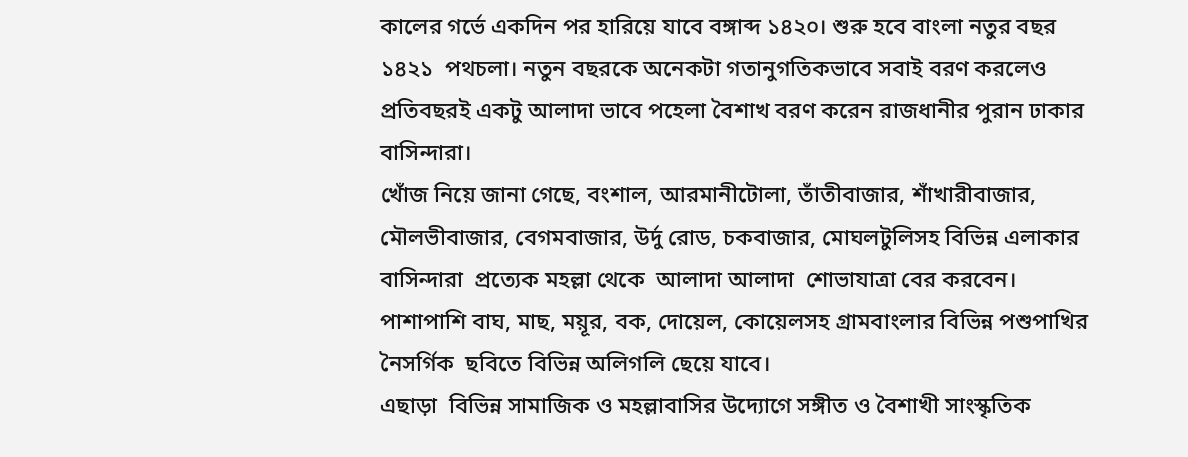কালের গর্ভে একদিন পর হারিয়ে যাবে বঙ্গাব্দ ১৪২০। শুরু হবে বাংলা নতুর বছর ১৪২১  পথচলা। নতুন বছরকে অনেকটা গতানুগতিকভাবে সবাই বরণ করলেও প্রতিবছরই একটু আলাদা ভাবে পহেলা বৈশাখ বরণ করেন রাজধানীর পুরান ঢাকার বাসিন্দারা।
খোঁজ নিয়ে জানা গেছে, বংশাল, আরমানীটোলা, তাঁতীবাজার, শাঁখারীবাজার, মৌলভীবাজার, বেগমবাজার, উর্দু রোড, চকবাজার, মোঘলটুলিসহ বিভিন্ন এলাকার বাসিন্দারা  প্রত্যেক মহল্লা থেকে  আলাদা আলাদা  শোভাযাত্রা বের করবেন। পাশাপাশি বাঘ, মাছ, ময়ূর, বক, দোয়েল, কোয়েলসহ গ্রামবাংলার বিভিন্ন পশুপাখির নৈসর্গিক  ছবিতে বিভিন্ন অলিগলি ছেয়ে যাবে।
এছাড়া  বিভিন্ন সামাজিক ও মহল্লাবাসির উদ্যোগে সঙ্গীত ও বৈশাখী সাংস্কৃতিক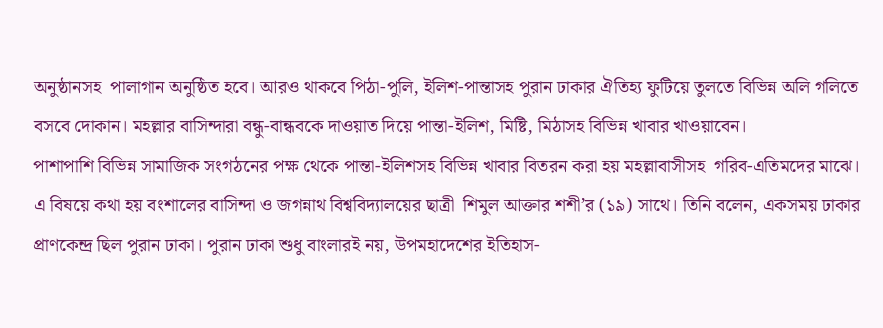অনুষ্ঠানসহ  পালাগান অনুষ্ঠিত হবে। আরও থাকবে পিঠা-পুলি, ইলিশ-পান্তাসহ পুরান ঢাকার ঐতিহ্য ফুটিয়ে তুলতে বিভিন্ন অলি গলিতে বসবে দোকান। মহল্লার বাসিন্দারা বন্ধু-বান্ধবকে দাওয়াত দিয়ে পান্তা-ইলিশ, মিষ্টি, মিঠাসহ বিভিন্ন খাবার খাওয়াবেন।
পাশাপাশি বিভিন্ন সামাজিক সংগঠনের পক্ষ থেকে পান্তা-ইলিশসহ বিভিন্ন খাবার বিতরন করা হয় মহল্লাবাসীসহ  গরিব-এতিমদের মাঝে।
এ বিষয়ে কথা হয় বংশালের বাসিন্দা ও জগন্নাথ বিশ্ববিদ্যালয়ের ছাত্রী  শিমুল আক্তার শশী’র (১৯) সাথে। তিনি বলেন, একসময় ঢাকার প্রাণকেন্দ্র ছিল পুরান ঢাকা। পুরান ঢাকা শুধু বাংলারই নয়, উপমহাদেশের ইতিহাস-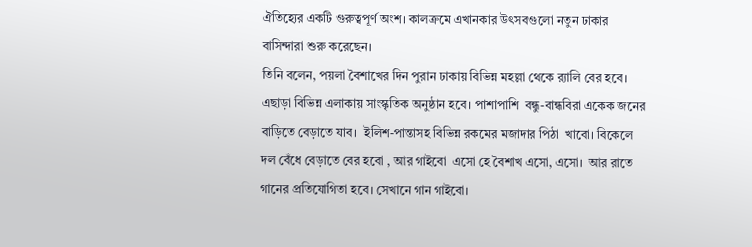ঐতিহ্যের একটি গুরুত্বপূর্ণ অংশ। কালক্রমে এখানকার উৎসবগুলো নতুন ঢাকার বাসিন্দারা শুরু করেছেন।
তিনি বলেন, পয়লা বৈশাখের দিন পুরান ঢাকায় বিভিন্ন মহল্লা থেকে র‌্যালি বের হবে। এছাড়া বিভিন্ন এলাকায় সাংস্কৃতিক অনুষ্ঠান হবে। পাশাপাশি  বন্ধু-বান্ধবিরা একেক জনের বাড়িতে বেড়াতে যাব।  ইলিশ-পান্তাসহ বিভিন্ন রকমের মজাদার পিঠা  খাবো। বিকেলে দল বেঁধে বেড়াতে বের হবো , আর গাইবো  এসো হে বৈশাখ এসো, এসো।  আর রাতে গানের প্রতিযোগিতা হবে। সেখানে গান গাইবো।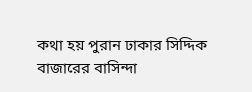কথা হয় পুরান ঢাকার সিদ্দিক বাজারের বাসিন্দা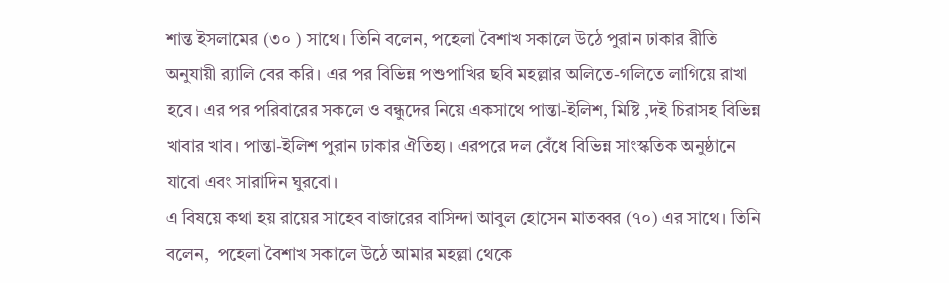শান্ত ইসলামের (৩০ ) সাথে। তিনি বলেন, পহেলা বৈশাখ সকালে উঠে পুরান ঢাকার রীতি অনুযায়ী র‌্যালি বের করি। এর পর বিভিন্ন পশুপাখির ছবি মহল্লার অলিতে-গলিতে লাগিয়ে রাখা হবে। এর পর পরিবারের সকলে ও বন্ধুদের নিয়ে একসাথে পান্তা-ইলিশ, মিষ্টি ,দই চিরাসহ বিভিন্ন খাবার খাব। পান্তা-ইলিশ পুরান ঢাকার ঐতিহ্য। এরপরে দল বেঁধে বিভিন্ন সাংস্কতিক অনুষ্ঠানে যাবো এবং সারাদিন ঘুরবো।
এ বিষয়ে কথা হয় রায়ের সাহেব বাজারের বাসিন্দা আবুল হোসেন মাতব্বর (৭০) এর সাথে। তিনি বলেন,  পহেলা বৈশাখ সকালে উঠে আমার মহল্লা থেকে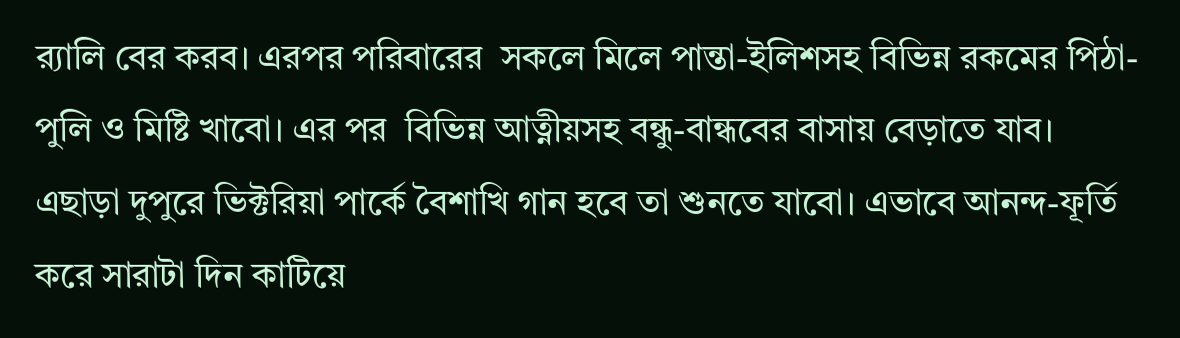র‌্যালি বের করব। এরপর পরিবারের  সকলে মিলে পান্তা-ইলিশসহ বিভিন্ন রকমের পিঠা-পুলি ও মিষ্টি খাবো। এর পর  বিভিন্ন আত্নীয়সহ বন্ধু-বান্ধবের বাসায় বেড়াতে যাব।  এছাড়া দুপুরে ভিক্টরিয়া পার্কে বৈশাখি গান হবে তা শুনতে যাবো। এভাবে আনন্দ-ফূর্তি করে সারাটা দিন কাটিয়ে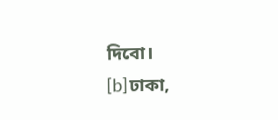দিবো।
[b]ঢাকা,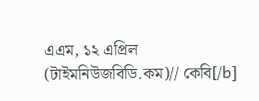এএম, ১২ এপ্রিল (টাইমনিউজবিডি.কম)// কেবি[/b]